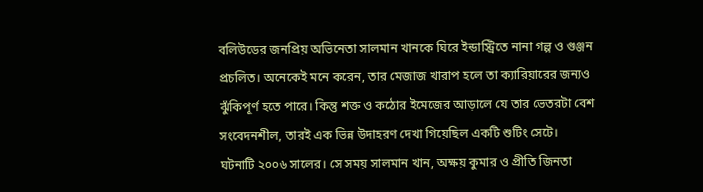বলিউডের জনপ্রিয় অভিনেতা সালমান খানকে ঘিরে ইন্ডাস্ট্রিতে নানা গল্প ও গুঞ্জন প্রচলিত। অনেকেই মনে করেন, তার মেজাজ খারাপ হলে তা ক্যারিয়ারের জন্যও ঝুঁকিপূর্ণ হতে পারে। কিন্তু শক্ত ও কঠোর ইমেজের আড়ালে যে তার ভেতরটা বেশ সংবেদনশীল, তারই এক ভিন্ন উদাহরণ দেখা গিয়েছিল একটি শুটিং সেটে।
ঘটনাটি ২০০৬ সালের। সে সময় সালমান খান, অক্ষয় কুমার ও প্রীতি জিনতা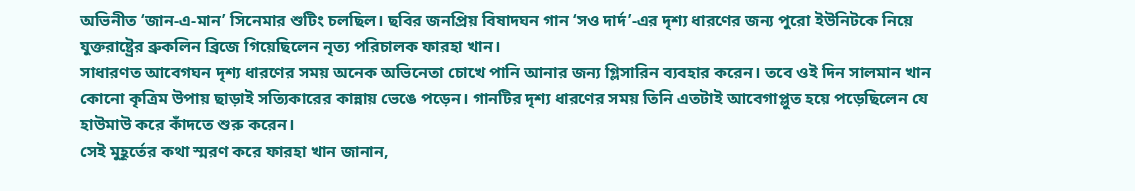অভিনীত ‘জান-এ-মান’ সিনেমার শুটিং চলছিল। ছবির জনপ্রিয় বিষাদঘন গান ‘সও দার্দ’-এর দৃশ্য ধারণের জন্য পুরো ইউনিটকে নিয়ে যুক্তরাষ্ট্রের ব্রুকলিন ব্রিজে গিয়েছিলেন নৃত্য পরিচালক ফারহা খান।
সাধারণত আবেগঘন দৃশ্য ধারণের সময় অনেক অভিনেতা চোখে পানি আনার জন্য গ্লিসারিন ব্যবহার করেন। তবে ওই দিন সালমান খান কোনো কৃত্রিম উপায় ছাড়াই সত্যিকারের কান্নায় ভেঙে পড়েন। গানটির দৃশ্য ধারণের সময় তিনি এতটাই আবেগাপ্লুত হয়ে পড়েছিলেন যে হাউমাউ করে কাঁদতে শুরু করেন।
সেই মুহূর্তের কথা স্মরণ করে ফারহা খান জানান,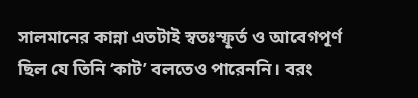সালমানের কান্না এতটাই স্বতঃস্ফূর্ত ও আবেগপূর্ণ ছিল যে তিনি ‘কাট’ বলতেও পারেননি। বরং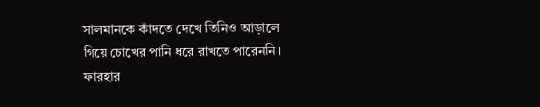সালমানকে কাঁদতে দেখে তিনিও আড়ালে গিয়ে চোখের পানি ধরে রাখতে পারেননি।
ফারহার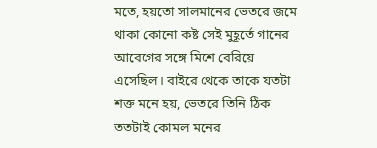মতে, হয়তো সালমানের ভেতরে জমে থাকা কোনো কষ্ট সেই মুহূর্তে গানের আবেগের সঙ্গে মিশে বেরিয়ে এসেছিল। বাইরে থেকে তাকে যতটা শক্ত মনে হয়, ভেতরে তিনি ঠিক ততটাই কোমল মনের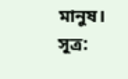মানুষ।
সূত্র: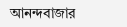আনন্দবাজার